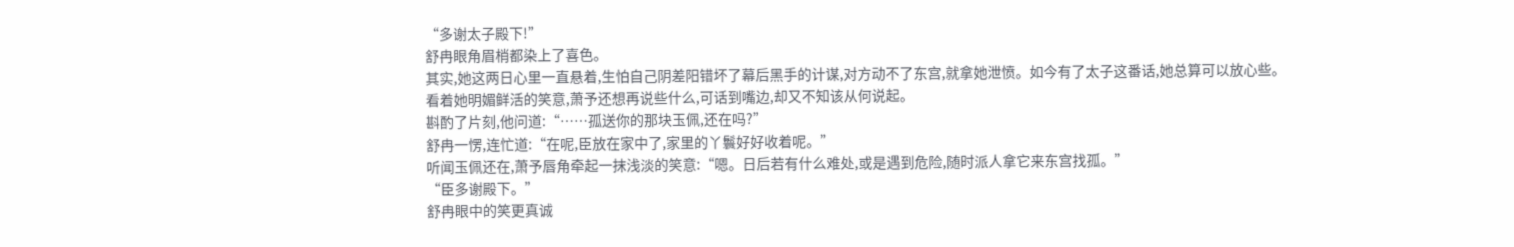“多谢太子殿下!”
舒冉眼角眉梢都染上了喜色。
其实,她这两日心里一直悬着,生怕自己阴差阳错坏了幕后黑手的计谋,对方动不了东宫,就拿她泄愤。如今有了太子这番话,她总算可以放心些。
看着她明媚鲜活的笑意,萧予还想再说些什么,可话到嘴边,却又不知该从何说起。
斟酌了片刻,他问道:“……孤送你的那块玉佩,还在吗?”
舒冉一愣,连忙道:“在呢,臣放在家中了,家里的丫鬟好好收着呢。”
听闻玉佩还在,萧予唇角牵起一抹浅淡的笑意:“嗯。日后若有什么难处,或是遇到危险,随时派人拿它来东宫找孤。”
“臣多谢殿下。”
舒冉眼中的笑更真诚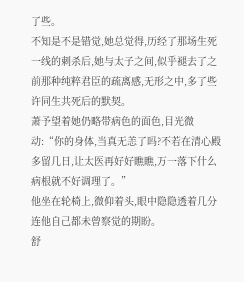了些。
不知是不是错觉,她总觉得,历经了那场生死一线的刺杀后,她与太子之间,似乎褪去了之前那种纯粹君臣的疏离感,无形之中,多了些许同生共死后的默契。
萧予望着她仍略带病色的面色,目光微动:“你的身体,当真无恙了吗?不若在清心殿多留几日,让太医再好好瞧瞧,万一落下什么病根就不好调理了。”
他坐在轮椅上,微仰着头,眼中隐隐透着几分连他自己都未曾察觉的期盼。
舒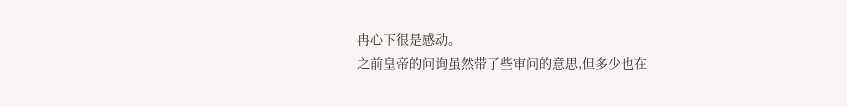冉心下很是感动。
之前皇帝的问询虽然带了些审问的意思,但多少也在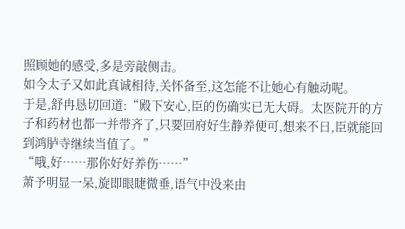照顾她的感受,多是旁敲侧击。
如今太子又如此真诚相待,关怀备至,这怎能不让她心有触动呢。
于是,舒冉恳切回道:“殿下安心,臣的伤确实已无大碍。太医院开的方子和药材也都一并带齐了,只要回府好生静养便可,想来不日,臣就能回到鸿胪寺继续当值了。”
“哦,好……那你好好养伤……”
萧予明显一呆,旋即眼睫微垂,语气中没来由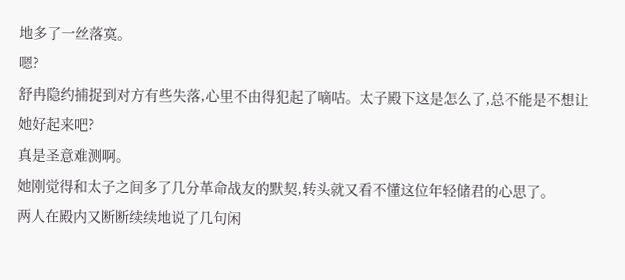地多了一丝落寞。
嗯?
舒冉隐约捕捉到对方有些失落,心里不由得犯起了嘀咕。太子殿下这是怎么了,总不能是不想让她好起来吧?
真是圣意难测啊。
她刚觉得和太子之间多了几分革命战友的默契,转头就又看不懂这位年轻储君的心思了。
两人在殿内又断断续续地说了几句闲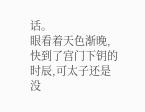话。
眼看着天色渐晚,快到了宫门下钥的时辰,可太子还是没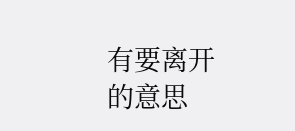有要离开的意思